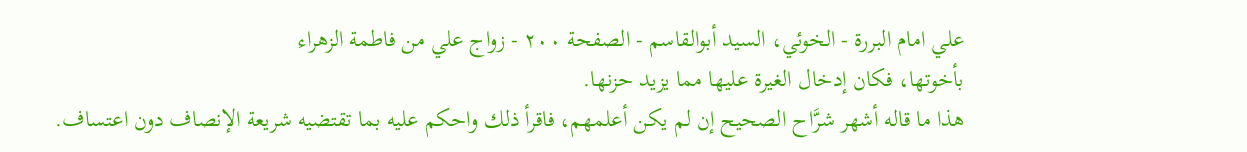علي امام البررة - الخوئي، السيد أبوالقاسم - الصفحة ٢٠٠ - زواج علي من فاطمة الزهراء
بأخوتها، فكان إدخال الغيرة عليها مما يزيد حزنها.
هذا ما قاله أشهر شرَّاح الصحيح إن لم يكن أعلمهم، فاقرأ ذلك واحكم عليه بما تقتضيه شريعة الإنصاف دون اعتساف.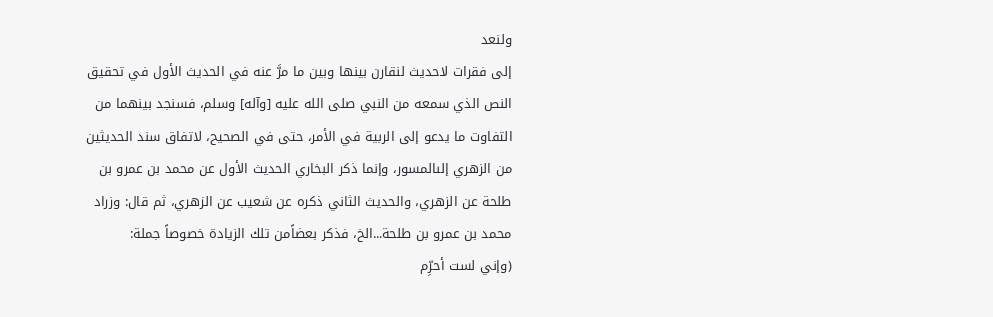ولنعد
إلى فقرات لاحديث لنقارن بينها وبين ما مرَّ عنه في الحديث الأول في تحقيق
النص الذي سمعه من النبي صلى الله عليه [وآله] وسلم، فسنجد بينهما من
التفاوت ما يدعو إلى الربية في الأمر، حتى في الصحيح، لاتفاق سند الحديثين
من الزهري إلىالمسور، وإنما ذكر البخاري الحديث الأول عن محمد بن عمرو بن
طلحة عن الزهري، والحديث الثاني ذكره عن شعيب عن الزهري، ثم قال: وزراد
محمد بن عمرو بن طلحة...الخ، فذكر بعضاًمن تلك الزيادة خصوصاً جملة:
(وإني لست أحرِّم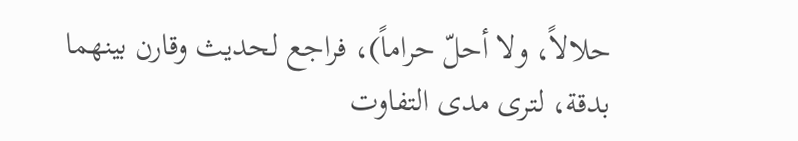حلالاً، ولا أحلّ حراماً)، فراجع لحديث وقارن بينهما
بدقة، لترى مدى التفاوت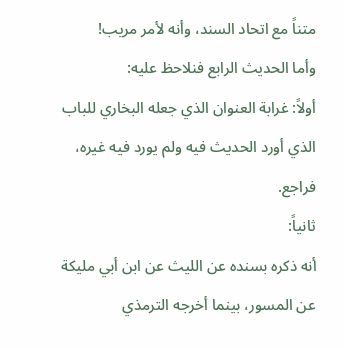متناً مع اتحاد السند، وأنه لأمر مريب!
وأما الحديث الرابع فنلاحظ عليه:
أولاً: غرابة العنوان الذي جعله البخاري للباب الذي أورد الحديث فيه ولم يورد فيه غيره، فراجع.
ثانياً:
أنه ذكره بسنده عن الليث عن ابن أبي مليكة عن المسور، بينما أخرجه الترمذي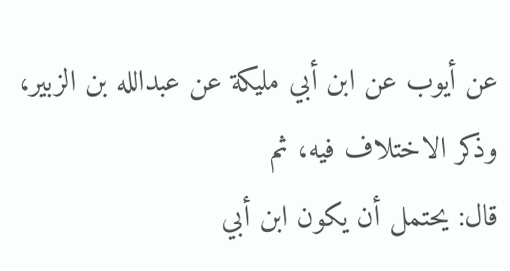عن أيوب عن ابن أبي مليكة عن عبدالله بن الزبير، وذكر الاختلاف فيه، ثم
قال: يحتمل أن يكون ابن أبي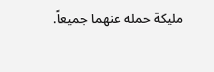مليكة حمله عنهما جميعاً.